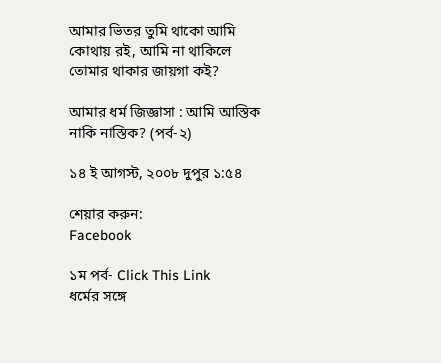আমার ভিতর তুমি থাকো আমি কোথায় রই, আমি না থাকিলে তোমার থাকার জায়গা কই?

আমার ধর্ম জিজ্ঞাসা : আমি আস্তিক নাকি নাস্তিক? (পর্ব-২)

১৪ ই আগস্ট, ২০০৮ দুপুর ১:৫৪

শেয়ার করুন:                   Facebook

১ম পর্ব- Click This Link
ধর্মের সঙ্গে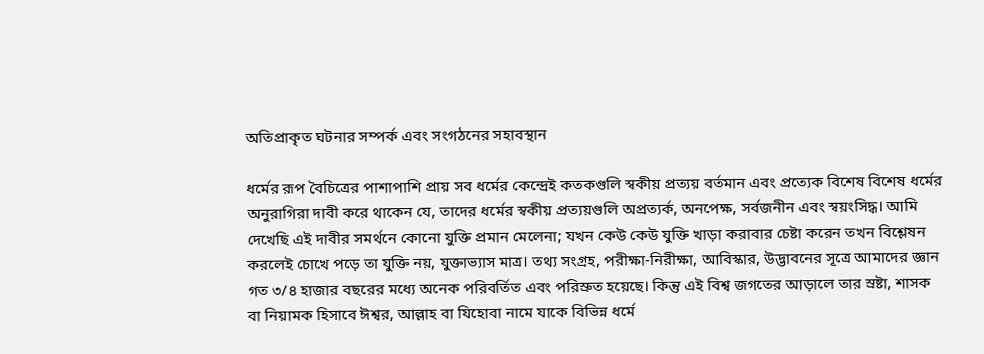অতিপ্রাকৃত ঘটনার সম্পর্ক এবং সংগঠনের সহাবস্থান

ধর্মের রূপ বৈচিত্রের পাশাপাশি প্রায় সব ধর্মের কেন্দ্রেই কতকগুলি স্বকীয় প্রত্যয় বর্তমান এবং প্রত্যেক বিশেষ বিশেষ ধর্মের অনুরাগিরা দাবী করে থাকেন যে, তাদের ধর্মের স্বকীয় প্রত্যয়গুলি অপ্রত্যর্ক, অনপেক্ষ, সর্বজনীন এবং স্বয়ংসিদ্ধ। আমি দেখেছি এই দাবীর সমর্থনে কোনো যুক্তি প্রমান মেলেনা; যখন কেউ কেউ যুক্তি খাড়া করাবার চেষ্টা করেন তখন বিশ্লেষন করলেই চোখে পড়ে তা যুক্তি নয়, যুক্তাভ্যাস মাত্র। তথ্য সংগ্রহ, পরীক্ষা-নিরীক্ষা, আবিস্কার, উদ্ভাবনের সূত্রে আমাদের জ্ঞান গত ৩/৪ হাজার বছরের মধ্যে অনেক পরিবর্তিত এবং পরিস্রুত হয়েছে। কিন্তু এই বিশ্ব জগতের আড়ালে তার স্রষ্টা, শাসক বা নিয়ামক হিসাবে ঈশ্বর, আল্লাহ বা যিহোবা নামে যাকে বিভিন্ন ধর্মে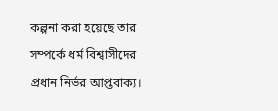কল্পনা করা হয়েছে তার সম্পর্কে ধর্ম বিশ্বাসীদের প্রধান নির্ভর আপ্তবাক্য।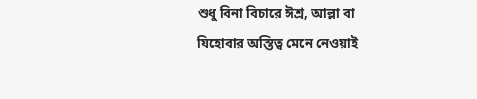শুধু বিনা বিচারে ঈশ্র, আল্লা বা যিহোবার অস্তিত্ব মেনে নেওয়াই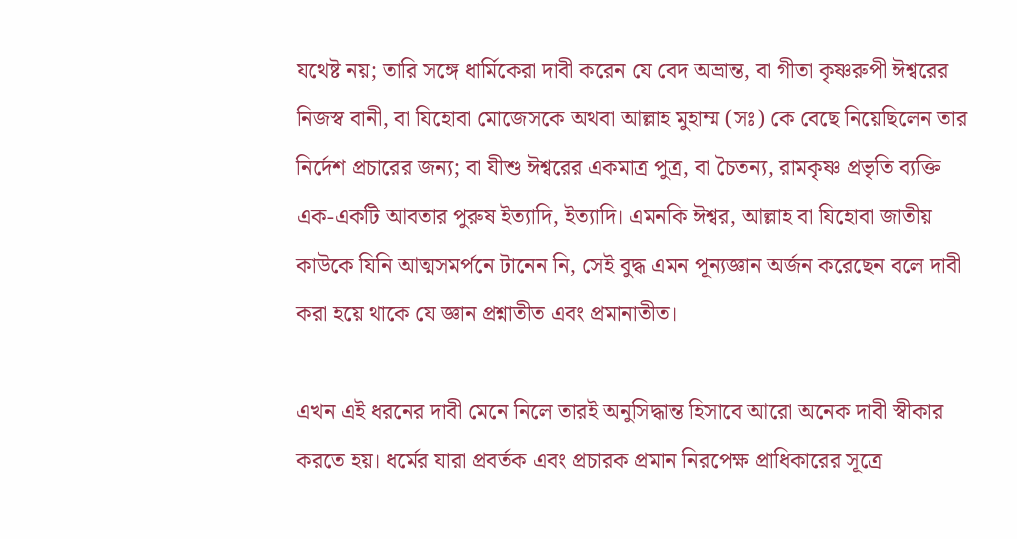যথেষ্ট নয়; তারি সঙ্গে ধার্মিকেরা দাবী করেন যে বেদ অভ্রান্ত, বা গীতা কৃষ্ণরুপী ঈশ্বরের নিজস্ব বানী, বা যিহোবা মোজেসকে অথবা আল্লাহ মুহাম্ম (সঃ) কে বেছে নিয়েছিলেন তার নির্দেশ প্রচারের জন্য; বা যীশু ঈশ্বরের একমাত্র পুত্র, বা চৈতন্য, রামকৃষ্ণ প্রভৃতি ব্যক্তি এক-একটি আবতার পুরুষ ইত্যাদি, ইত্যাদি। এমনকি ঈশ্বর, আল্লাহ বা যিহোবা জাতীয় কাউকে যিনি আত্মসমর্পনে টানেন নি, সেই বুদ্ধ এমন পূন্যজ্ঞান অর্জন করেছেন বলে দাবী করা হয়ে থাকে যে জ্ঞান প্রশ্নাতীত এবং প্রমানাতীত।

এখন এই ধরনের দাবী মেনে নিলে তারই অনুসিদ্ধান্ত হিসাবে আরো অনেক দাবী স্বীকার করতে হয়। ধর্মের যারা প্রবর্তক এবং প্রচারক প্রমান নিরপেক্ষ প্রাধিকারের সূত্রে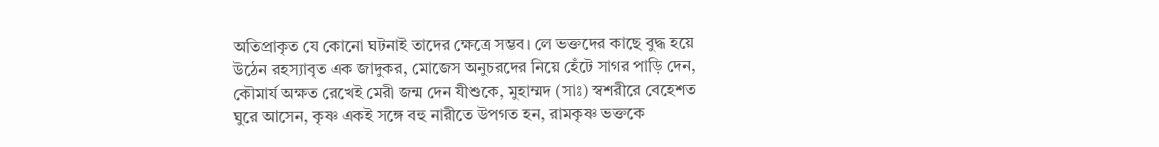অতিপ্রাকৃত যে কোনো ঘটনাই তাদের ক্ষেত্রে সম্ভব। লে ভক্তদের কাছে বুদ্ধ হয়ে উঠেন রহস্যাবৃত এক জাদুকর, মোজেস অনুচরদের নিয়ে হেঁটে সাগর পাড়ি দেন, কৌমার্য অক্ষত রেখেই মেরী জন্ম দেন যীশুকে, মুহাম্মদ (সাঃ) স্বশরীরে বেহেশত ঘুরে আসেন, কৃষ্ণ একই সঙ্গে বহু নারীতে উপগত হন, রামকৃষ্ণ ভক্তকে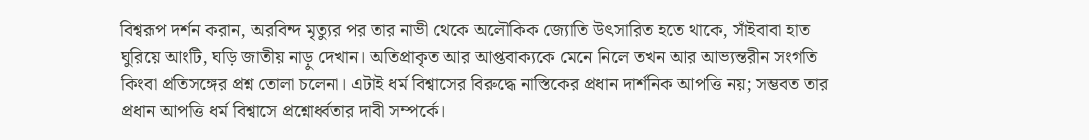বিশ্বরূপ দর্শন করান, অরবিন্দ মৃত্যুর পর তার নাভী থেকে অলৌকিক জ্যোতি উৎসারিত হতে থাকে, সাঁইবাবা হাত ঘুরিয়ে আংটি, ঘড়ি জাতীয় নাড়ু দেখান। অতিপ্রাকৃত আর আপ্তবাক্যকে মেনে নিলে তখন আর আভ্যন্তরীন সংগতি কিংবা প্রতিসঙ্গের প্রশ্ন তোলা চলেনা। এটাই ধর্ম বিশ্বাসের বিরুদ্ধে নাস্তিকের প্রধান দার্শনিক আপত্তি নয়; সম্ভবত তার প্রধান আপত্তি ধর্ম বিশ্বাসে প্রশ্নোর্ধ্বতার দাবী সম্পর্কে।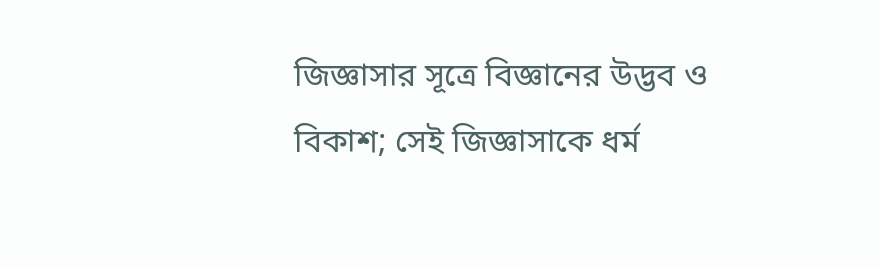জিজ্ঞাসার সূত্রে বিজ্ঞানের উদ্ভব ও বিকাশ; সেই জিজ্ঞাসাকে ধর্ম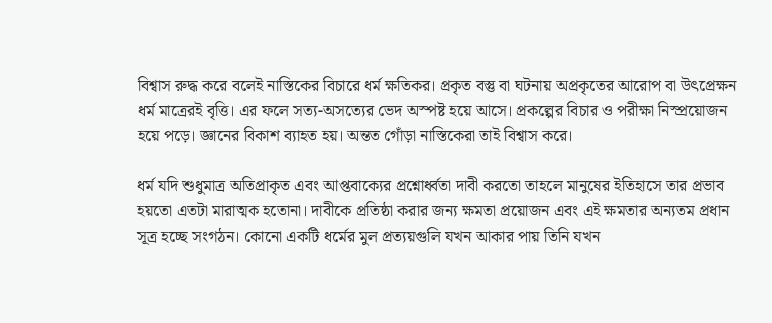বিশ্বাস রুদ্ধ করে বলেই নাস্তিকের বিচারে ধর্ম ক্ষতিকর। প্রকৃত বস্তু বা ঘটনায় অপ্রকৃতের আরোপ বা উৎপ্রেক্ষন ধর্ম মাত্রেরই বৃত্তি। এর ফলে সত্য-অসত্যের ভেদ অস্পষ্ট হয়ে আসে। প্রকল্পের বিচার ও পরীক্ষা নিস্প্রয়োজন হয়ে পড়ে। জ্ঞানের বিকাশ ব্যাহত হয়। অন্তত গোঁড়া নাস্তিকেরা তাই বিশ্বাস করে।

ধর্ম যদি শুধুমাত্র অতিপ্রাকৃত এবং আপ্তবাক্যের প্রশ্নোর্ধ্বতা দাবী করতো তাহলে মানুষের ইতিহাসে তার প্রভাব হয়তো এতটা মারাত্মক হতোনা। দাবীকে প্রতিষ্ঠা করার জন্য ক্ষমতা প্রয়োজন এবং এই ক্ষমতার অন্যতম প্রধান সূত্র হচ্ছে সংগঠন। কোনো একটি ধর্মের মুল প্রত্যয়গুলি যখন আকার পায় তিনি যখন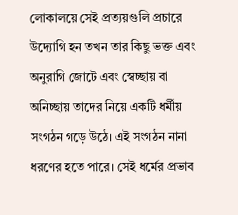লোকালয়ে সেই প্রত্যয়গুলি প্রচারে উদ্যোগি হন তখন তার কিছু ভক্ত এবং অনুরাগি জোটে এবং স্বেচ্ছায় বা অনিচ্ছায় তাদের নিয়ে একটি ধর্মীয় সংগঠন গড়ে উঠে। এই সংগঠন নানা ধরণের হতে পারে। সেই ধর্মের প্রভাব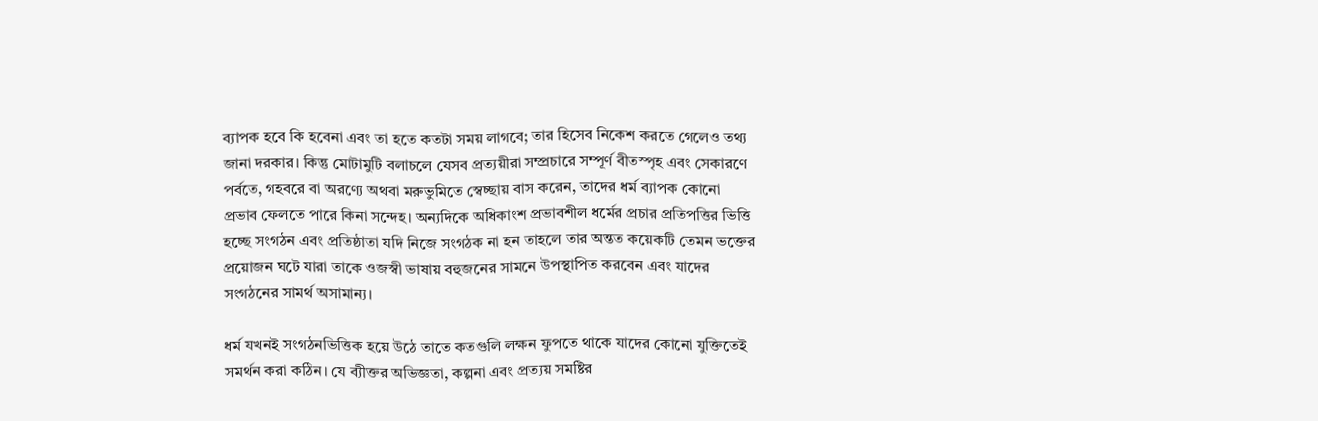ব্যাপক হবে কি হবেনা এবং তা হতে কতটা সময় লাগবে; তার হিসেব নিকেশ করতে গেলেও তথ্য জানা দরকার। কিন্তু মোটামুটি বলাচলে যেসব প্রত্যয়ীরা সম্প্রচারে সম্পূর্ণ বীতস্পৃহ এবং সেকারণে পর্বতে, গহবরে বা অরণ্যে অথবা মরুভুমিতে স্বেচ্ছায় বাস করেন, তাদের ধর্ম ব্যাপক কোনো প্রভাব ফেলতে পারে কিনা সন্দেহ। অন্যদিকে অধিকাংশ প্রভাবশীল ধর্মের প্রচার প্রতিপত্তির ভিত্তি হচ্ছে সংগঠন এবং প্রতিষ্ঠাতা যদি নিজে সংগঠক না হন তাহলে তার অন্তত কয়েকটি তেমন ভক্তের প্রয়োজন ঘটে যারা তাকে ওজস্বী ভাষায় বহুজনের সামনে উপস্থাপিত করবেন এবং যাদের সংগঠনের সামর্থ অসামান্য।

ধর্ম যখনই সংগঠনভিত্তিক হয়ে উঠে তাতে কতগুলি লক্ষন ফুপতে থাকে যাদের কোনো যুক্তিতেই সমর্থন করা কঠিন। যে ব্যীক্তর অভিজ্ঞতা, কল্পনা এবং প্রত্যয় সমষ্টির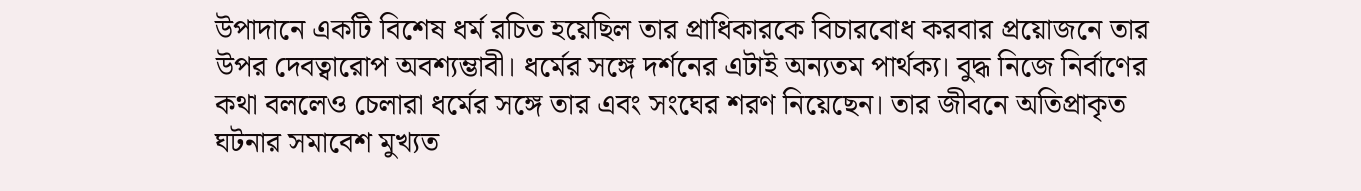উপাদানে একটি বিশেষ ধর্ম রচিত হয়েছিল তার প্রাধিকারকে বিচারবোধ করবার প্রয়োজনে তার উপর দেবত্বারোপ অবশ্যম্ভাবী। ধর্মের সঙ্গে দর্শনের এটাই অন্যতম পার্থক্য। বুদ্ধ নিজে নির্বাণের কথা বললেও চেলারা ধর্মের সঙ্গে তার এবং সংঘের শরণ নিয়েছেন। তার জীবনে অতিপ্রাকৃত ঘটনার সমাবেশ মুখ্যত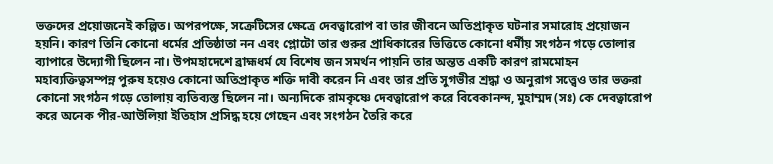ভক্তদের প্রয়োজনেই কল্পিত। অপরপক্ষে, সক্রেটিসের ক্ষেত্রে দেবত্বারোপ বা তার জীবনে অতিপ্রাকৃত ঘটনার সমারোহ প্রয়োজন হয়নি। কারণ তিনি কোনো ধর্মের প্রতিষ্ঠাতা নন এবং প্লোটো তার গুরুর প্রাধিকারের ভিত্তিতে কোনো ধর্মীয় সংগঠন গড়ে তোলার ব্যাপারে উদ্যোগী ছিলেন না। উপমহাদেশে ব্রাহ্মধর্ম যে বিশেষ জন সমর্থন পায়নি তার অন্তত একটি কারণ রামমোহন মহাব্যক্তিত্বসম্পন্ন পুরুষ হয়েও কোনো অতিপ্রাকৃত শক্তি দাবী করেন নি এবং তার প্রতি সুগভীর শ্রদ্ধা ও অনুরাগ সত্ত্বেও তার ভক্তরা কোনো সংগঠন গড়ে তোলায় ব্যতিব্যস্ত ছিলেন না। অন্যদিকে রামকৃষ্ণে দেবত্বারোপ করে বিবেকানন্দ, মুহাম্মদ (সঃ) কে দেবত্বারোপ করে অনেক পীর-আউলিয়া ইতিহাস প্রসিদ্ধ হয়ে গেছেন এবং সংগঠন তৈরি করে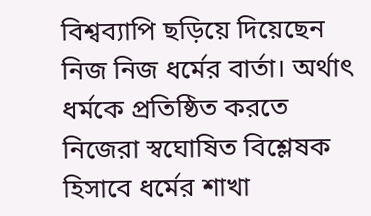বিশ্বব্যাপি ছড়িয়ে দিয়েছেন নিজ নিজ ধর্মের বার্তা। অর্থাৎ ধর্মকে প্রতিষ্ঠিত করতে নিজেরা স্বঘোষিত বিশ্লেষক হিসাবে ধর্মের শাখা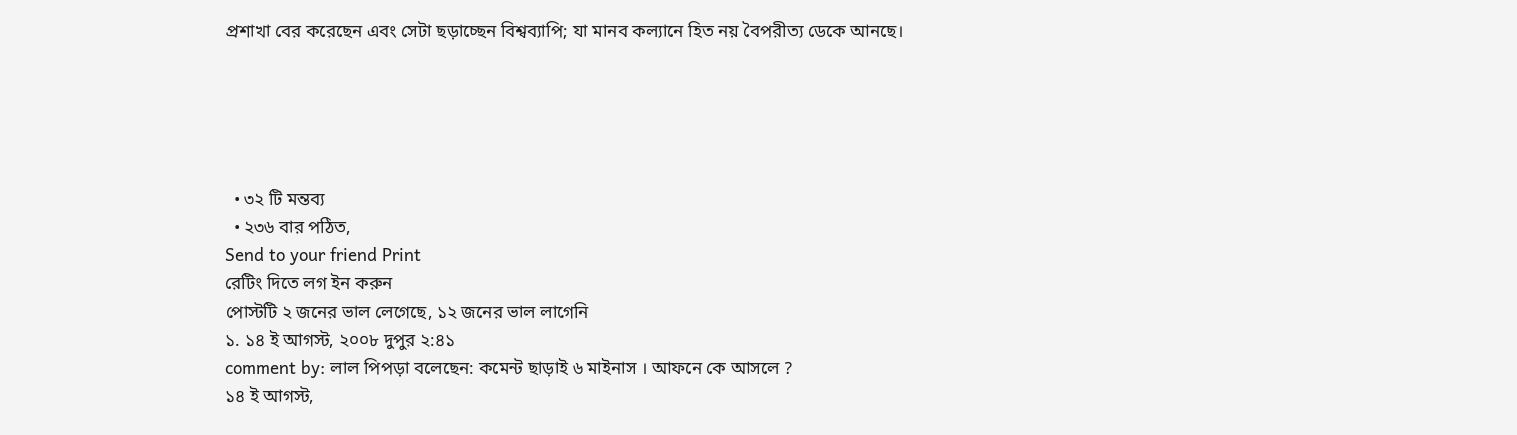প্রশাখা বের করেছেন এবং সেটা ছড়াচ্ছেন বিশ্বব্যাপি; যা মানব কল্যানে হিত নয় বৈপরীত্য ডেকে আনছে।





  • ৩২ টি মন্তব্য
  • ২৩৬ বার পঠিত,
Send to your friend Print
রেটিং দিতে লগ ইন করুন
পোস্টটি ২ জনের ভাল লেগেছে, ১২ জনের ভাল লাগেনি
১. ১৪ ই আগস্ট, ২০০৮ দুপুর ২:৪১
comment by: লাল পিপড়া বলেছেন: কমেন্ট ছাড়াই ৬ মাইনাস । আফনে কে আসলে ?
১৪ ই আগস্ট,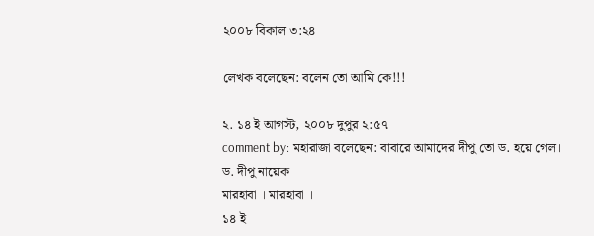২০০৮ বিকাল ৩:২৪

লেখক বলেছেন: বলেন তো আমি কে!!!

২. ১৪ ই আগস্ট, ২০০৮ দুপুর ২:৫৭
comment by: মহারাজা বলেছেন: বাবারে আমাদের দীপু তো ড. হয়ে গেল।
ড. দীপু নায়েক
মারহাবা । মারহাবা ।
১৪ ই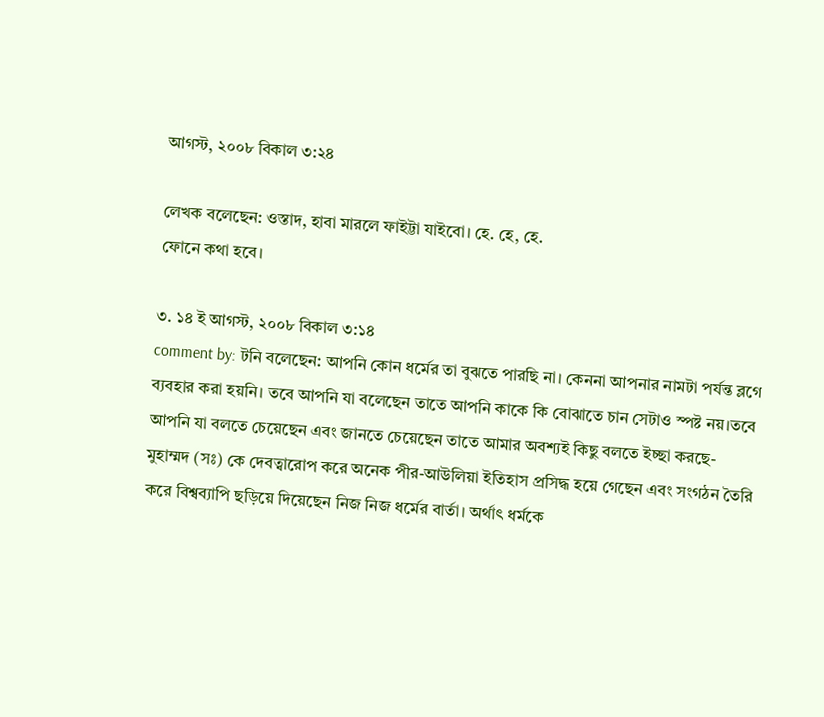আগস্ট, ২০০৮ বিকাল ৩:২৪

লেখক বলেছেন: ওস্তাদ, হাবা মারলে ফাইট্টা যাইবো। হে. হে, হে.
ফোনে কথা হবে।

৩. ১৪ ই আগস্ট, ২০০৮ বিকাল ৩:১৪
comment by: টনি বলেছেন: আপনি কোন ধর্মের তা বুঝতে পারছি না। কেননা আপনার নামটা পর্যন্ত ব্লগে ব্যবহার করা হয়নি। তবে আপনি যা বলেছেন তাতে আপনি কাকে কি বোঝাতে চান সেটাও স্পষ্ট নয়।তবে আপনি যা বলতে চেয়েছেন এবং জানতে চেয়েছেন তাতে আমার অবশ্যই কিছু বলতে ইচ্ছা করছে-
মুহাম্মদ (সঃ) কে দেবত্বারোপ করে অনেক পীর-আউলিয়া ইতিহাস প্রসিদ্ধ হয়ে গেছেন এবং সংগঠন তৈরি করে বিশ্বব্যাপি ছড়িয়ে দিয়েছেন নিজ নিজ ধর্মের বার্তা। অর্থাৎ ধর্মকে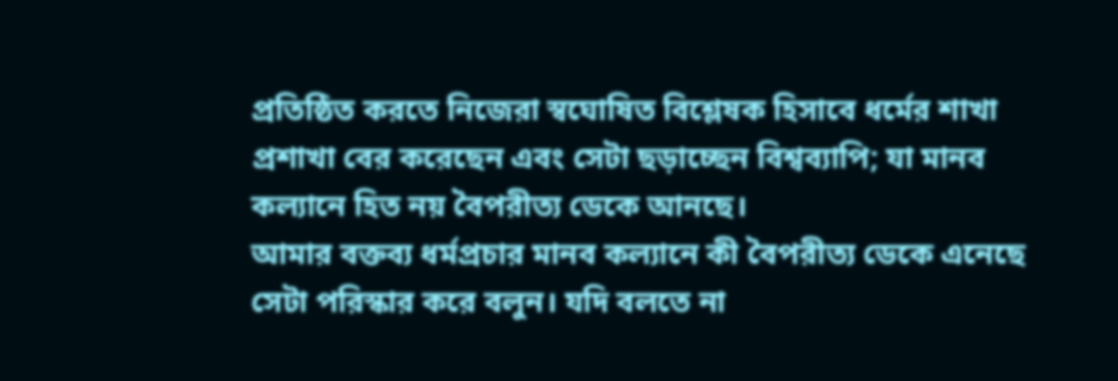প্রতিষ্ঠিত করতে নিজেরা স্বঘোষিত বিশ্লেষক হিসাবে ধর্মের শাখা প্রশাখা বের করেছেন এবং সেটা ছড়াচ্ছেন বিশ্বব্যাপি; যা মানব কল্যানে হিত নয় বৈপরীত্য ডেকে আনছে।
আমার বক্তব্য ধর্মপ্রচার মানব কল্যানে কী বৈপরীত্য ডেকে এনেছে সেটা পরিস্কার করে বলুন। যদি বলতে না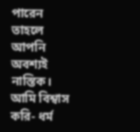পারেন তাহলে আপনি অবশ্যই নাস্তিক। আমি বিশ্বাস করি- ধর্ম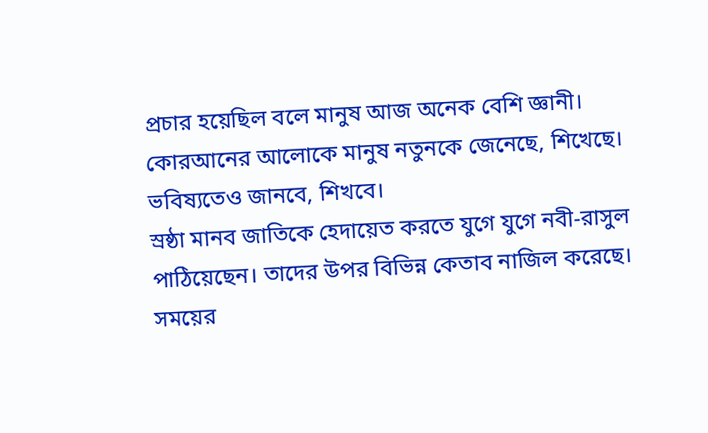প্রচার হয়েছিল বলে মানুষ আজ অনেক বেশি জ্ঞানী। কোরআনের আলোকে মানুষ নতুনকে জেনেছে, শিখেছে। ভবিষ্যতেও জানবে, শিখবে।
স্রষ্ঠা মানব জাতিকে হেদায়েত করতে যুগে যুগে নবী-রাসুল পাঠিয়েছেন। তাদের উপর বিভিন্ন কেতাব নাজিল করেছে। সময়ের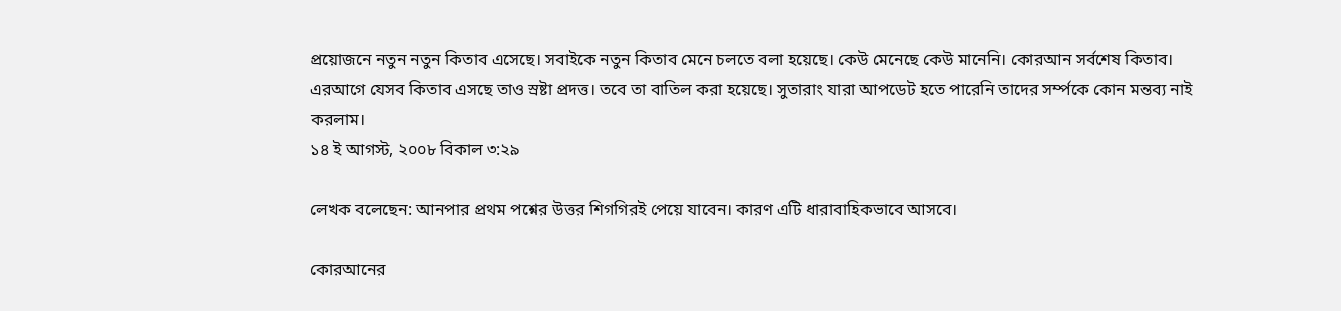প্রয়োজনে নতুন নতুন কিতাব এসেছে। সবাইকে নতুন কিতাব মেনে চলতে বলা হয়েছে। কেউ মেনেছে কেউ মানেনি। কোরআন সর্বশেষ কিতাব। এরআগে যেসব কিতাব এসছে তাও স্রষ্টা প্রদত্ত। তবে তা বাতিল করা হয়েছে। সুতারাং যারা আপডেট হতে পারেনি তাদের সর্ম্পকে কোন মন্তব্য নাই করলাম।
১৪ ই আগস্ট, ২০০৮ বিকাল ৩:২৯

লেখক বলেছেন: আনপার প্রথম পশ্নের উত্তর শিগগিরই পেয়ে যাবেন। কারণ এটি ধারাবাহিকভাবে আসবে।

কোরআনের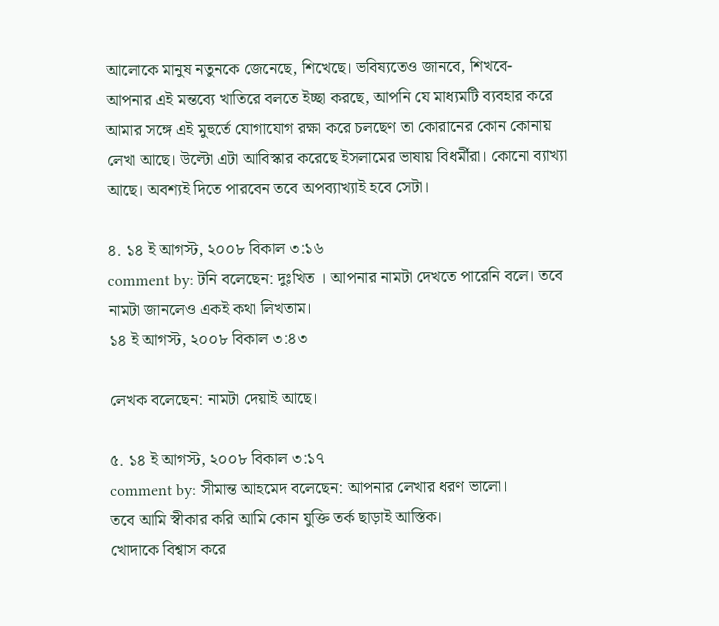আলোকে মানুষ নতুনকে জেনেছে, শিখেছে। ভবিষ্যতেও জানবে, শিখবে-
আপনার এই মন্তব্যে খাতিরে বলতে ইচ্ছা করছে, আপনি যে মাধ্যমটি ব্যবহার করে আমার সঙ্গে এই মুহুর্তে যোগাযোগ রক্ষা করে চলছেণ তা কোরানের কোন কোনায় লেখা আছে। উল্টো এটা আবিস্কার করেছে ইসলামের ভাষায় বিধর্মীরা। কোনো ব্যাখ্যা আছে। অবশ্যই দিতে পারবেন তবে অপব্যাখ্যাই হবে সেটা।

৪. ১৪ ই আগস্ট, ২০০৮ বিকাল ৩:১৬
comment by: টনি বলেছেন: দুঃখিত । আপনার নামটা দেখতে পারেনি বলে। তবে নামটা জানলেও একই কথা লিখতাম।
১৪ ই আগস্ট, ২০০৮ বিকাল ৩:৪৩

লেখক বলেছেন: নামটা দেয়াই আছে।

৫. ১৪ ই আগস্ট, ২০০৮ বিকাল ৩:১৭
comment by: সীমান্ত আহমেদ বলেছেন: আপনার লেখার ধরণ ভালো।
তবে আমি স্বীকার করি আমি কোন যুক্তি তর্ক ছাড়াই আস্তিক।
খোদাকে বিশ্বাস করে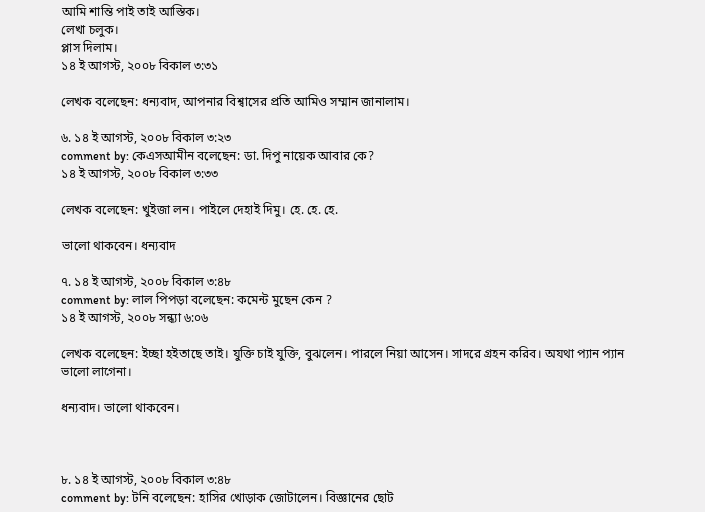আমি শান্তি পাই তাই আস্তিক।
লেখা চলুক।
প্লাস দিলাম।
১৪ ই আগস্ট, ২০০৮ বিকাল ৩:৩১

লেখক বলেছেন: ধন্যবাদ, আপনার বিশ্বাসের প্রতি আমিও সম্মান জানালাম।

৬. ১৪ ই আগস্ট, ২০০৮ বিকাল ৩:২৩
comment by: কেএসআমীন বলেছেন: ডা. দিপু নায়েক আবার কে?
১৪ ই আগস্ট, ২০০৮ বিকাল ৩:৩৩

লেখক বলেছেন: খুইজা লন। পাইলে দেহাই দিমু। হে. হে. হে.

ভালো থাকবেন। ধন্যবাদ

৭. ১৪ ই আগস্ট, ২০০৮ বিকাল ৩:৪৮
comment by: লাল পিপড়া বলেছেন: কমেন্ট মুছেন কেন ?
১৪ ই আগস্ট, ২০০৮ সন্ধ্যা ৬:০৬

লেখক বলেছেন: ইচ্ছা হইতাছে তাই। যুক্তি চাই যুক্তি, বুঝলেন। পারলে নিয়া আসেন। সাদরে গ্রহন করিব। অযথা প্যান প্যান ভালো লাগেনা।

ধন্যবাদ। ভালো থাকবেন।



৮. ১৪ ই আগস্ট, ২০০৮ বিকাল ৩:৪৮
comment by: টনি বলেছেন: হাসির খোড়াক জোটালেন। বিজ্ঞানের ছোট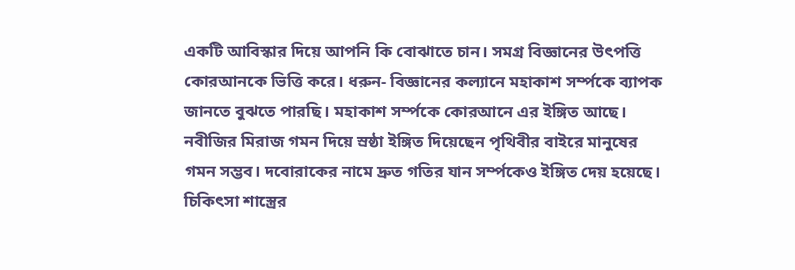একটি আবিস্কার দিয়ে আপনি কি বোঝাতে চান। সমগ্র বিজ্ঞানের উৎপত্তি কোরআনকে ভিত্তি করে। ধরুন- বিজ্ঞানের কল্যানে মহাকাশ সর্ম্পকে ব্যাপক জানতে বুঝতে পারছি। মহাকাশ সর্ম্পকে কোরআনে এর ইঙ্গিত আছে। নবীজির মিরাজ গমন দিয়ে স্রষ্ঠা ইঙ্গিত দিয়েছেন পৃথিবীর বাইরে মানুষের গমন সম্ভব। দবোরাকের নামে দ্রুত গতির যান সর্ম্পকেও ইঙ্গিত দেয় হয়েছে। চিকিৎসা শাস্ত্রের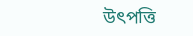উৎপত্তি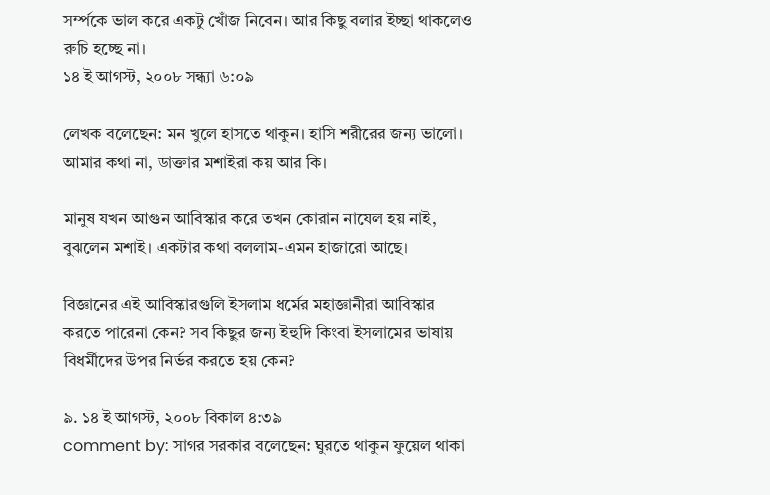সর্ম্পকে ভাল করে একটু খোঁজ নিবেন। আর কিছু বলার ইচ্ছা থাকলেও রুচি হচ্ছে না।
১৪ ই আগস্ট, ২০০৮ সন্ধ্যা ৬:০৯

লেখক বলেছেন: মন খুলে হাসতে থাকুন। হাসি শরীরের জন্য ভালো। আমার কথা না, ডাক্তার মশাইরা কয় আর কি।

মানুষ যখন আগুন আবিস্কার করে তখন কোরান নাযেল হয় নাই, বুঝলেন মশাই। একটার কথা বললাম-এমন হাজারো আছে।

বিজ্ঞানের এই আবিস্কারগুলি ইসলাম ধর্মের মহাজ্ঞানীরা আবিস্কার করতে পারেনা কেন? সব কিছুর জন্য ইহুদি কিংবা ইসলামের ভাষায় বিধর্মীদের উপর নির্ভর করতে হয় কেন?

৯. ১৪ ই আগস্ট, ২০০৮ বিকাল ৪:৩৯
comment by: সাগর সরকার বলেছেন: ঘুরতে থাকুন ফুয়েল থাকা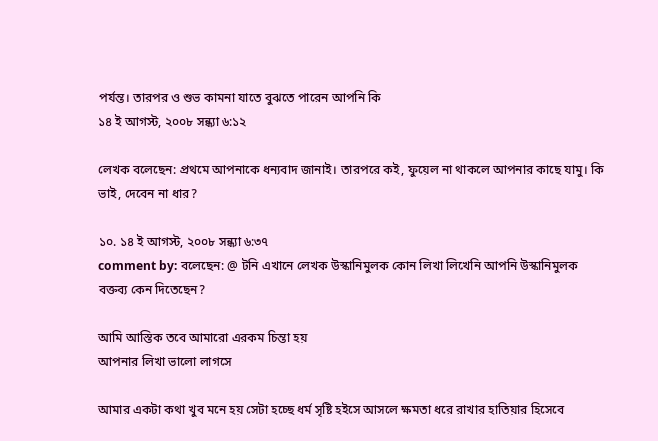পর্যন্ত। তারপর ও শুভ কামনা যাতে বুঝতে পারেন আপনি কি
১৪ ই আগস্ট, ২০০৮ সন্ধ্যা ৬:১২

লেখক বলেছেন: প্রথমে আপনাকে ধন্যবাদ জানাই। তারপরে কই, ফুয়েল না থাকলে আপনার কাছে যামু। কি ভাই, দেবেন না ধার?

১০. ১৪ ই আগস্ট, ২০০৮ সন্ধ্যা ৬:৩৭
comment by: বলেছেন: @ টনি এখানে লেখক উস্কানিমুলক কোন লিখা লিখেনি আপনি উস্কানিমুলক বক্তব্য কেন দিতেছেন?

আমি আস্তিক তবে আমারো এরকম চিন্তা হয়
আপনার লিখা ভালো লাগসে

আমার একটা কথা খুব মনে হয় সেটা হচ্ছে ধর্ম সৃষ্টি হইসে আসলে ক্ষমতা ধরে রাখার হাতিয়ার হিসেবে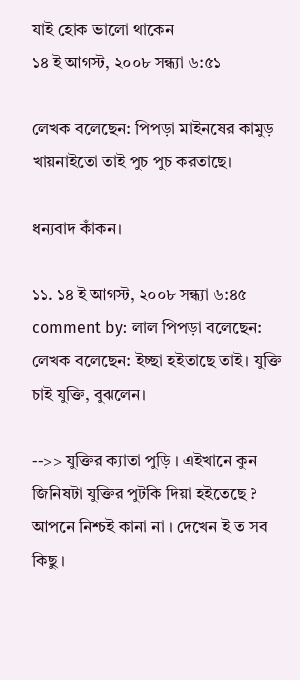যাই হোক ভালো থাকেন
১৪ ই আগস্ট, ২০০৮ সন্ধ্যা ৬:৫১

লেখক বলেছেন: পিপড়া মাইনষের কামুড় খায়নাইতো তাই পুচ পুচ করতাছে।

ধন্যবাদ কাঁকন।

১১. ১৪ ই আগস্ট, ২০০৮ সন্ধ্যা ৬:৪৫
comment by: লাল পিপড়া বলেছেন:
লেখক বলেছেন: ইচ্ছা হইতাছে তাই। যুক্তি চাই যুক্তি, বুঝলেন।

-->> যুক্তির ক্যাতা পুড়ি । এইখানে কুন জিনিষটা যুক্তির পুটকি দিয়া হইতেছে ? আপনে নিশ্চই কানা না । দেখেন ই ত সব কিছু ।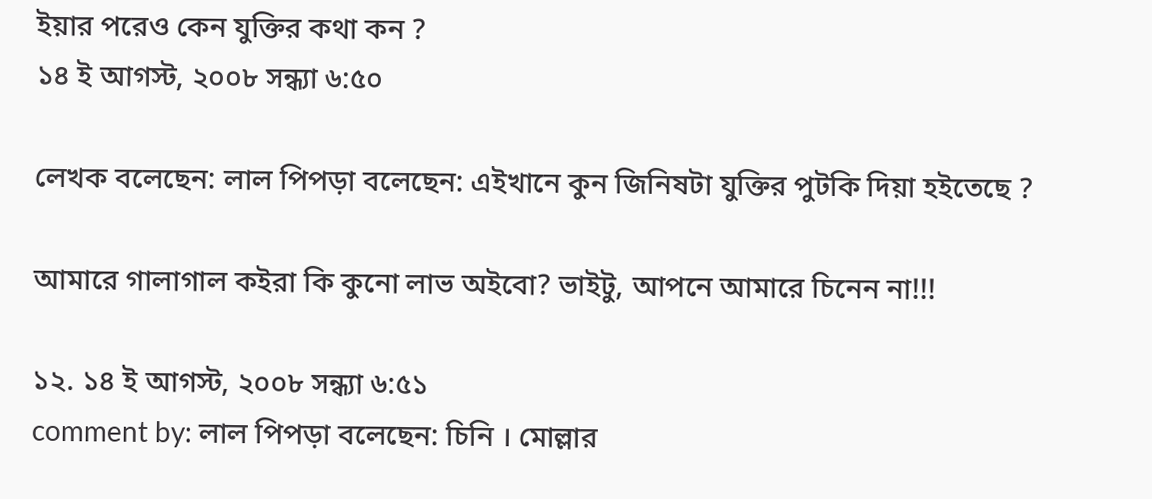ইয়ার পরেও কেন যুক্তির কথা কন ?
১৪ ই আগস্ট, ২০০৮ সন্ধ্যা ৬:৫০

লেখক বলেছেন: লাল পিপড়া বলেছেন: এইখানে কুন জিনিষটা যুক্তির পুটকি দিয়া হইতেছে ?

আমারে গালাগাল কইরা কি কুনো লাভ অইবো? ভাইটু, আপনে আমারে চিনেন না!!!

১২. ১৪ ই আগস্ট, ২০০৮ সন্ধ্যা ৬:৫১
comment by: লাল পিপড়া বলেছেন: চিনি । মোল্লার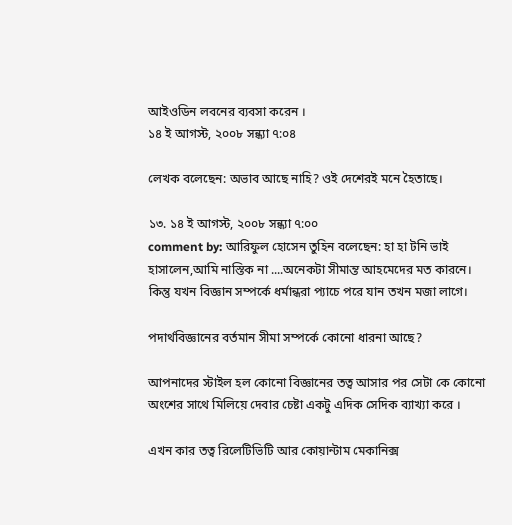আইওডিন লবনের ব্যবসা করেন ।
১৪ ই আগস্ট, ২০০৮ সন্ধ্যা ৭:০৪

লেখক বলেছেন: অভাব আছে নাহি? ওই দেশেরই মনে হৈতাছে।

১৩. ১৪ ই আগস্ট, ২০০৮ সন্ধ্যা ৭:০০
comment by: আরিফুল হোসেন তুহিন বলেছেন: হা হা টনি ভাই হাসালেন,আমি নাস্তিক না ....অনেকটা সীমান্ত আহমেদের মত কারনে।
কিন্তু যখন বিজ্ঞান সম্পর্কে ধর্মান্ধরা প্যাচে পরে যান তখন মজা লাগে।

পদার্থবিজ্ঞানের বর্তমান সীমা সম্পর্কে কোনো ধারনা আছে?

আপনাদের স্টাইল হল কোনো বিজ্ঞানের তত্ব আসার পর সেটা কে কোনো অংশের সাথে মিলিয়ে দেবার চেষ্টা একটু এদিক সেদিক ব্যাখ্যা করে ।

এখন কার তত্ব রিলেটিভিটি আর কোয়ান্টাম মেকানিক্স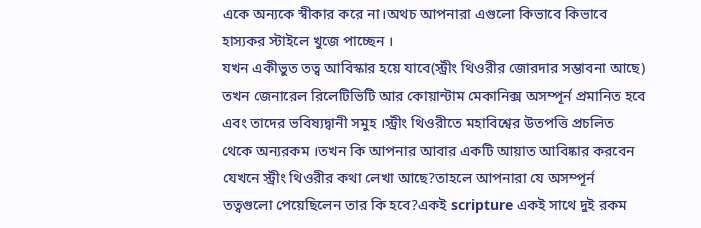একে অন্যকে স্বীকার করে না।অথচ আপনারা এগুলো কিভাবে কিভাবে হাস্যকর স্টাইলে খুজে পাচ্ছেন ।
যখন একীভুত তত্ব আবিস্কার হয়ে যাবে(স্ট্রীং থিওরীর জোরদার সম্ভাবনা আছে) তখন জেনারেল রিলেটিভিটি আর কোয়ান্টাম মেকানিক্স অসম্পূর্ন প্রমানিত হবে এবং তাদের ভবিষ্যদ্বানী সমুহ ।স্ট্রীং থিওরীতে মহাবিশ্বের উতপত্তি প্রচলিত থেকে অন্যরকম ।তখন কি আপনার আবার একটি আয়াত আবিষ্কার করবেন যেখনে স্ট্রীং থিওরীর কথা লেখা আছে?তাহলে আপনারা যে অসম্পূর্ন তত্বগুলো পেয়েছিলেন তার কি হবে?একই scripture একই সাথে দুই রকম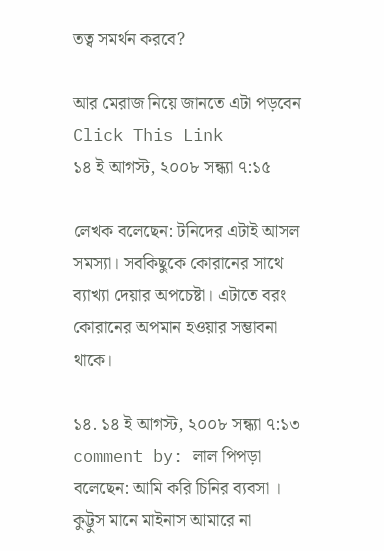তত্ব সমর্থন করবে?

আর মেরাজ নিয়ে জানতে এটা পড়বেন
Click This Link
১৪ ই আগস্ট, ২০০৮ সন্ধ্যা ৭:১৫

লেখক বলেছেন: টনিদের এটাই আসল সমস্যা। সবকিছুকে কোরানের সাথে ব্যাখ্যা দেয়ার অপচেষ্টা। এটাতে বরং কোরানের অপমান হওয়ার সম্ভাবনা থাকে।

১৪. ১৪ ই আগস্ট, ২০০৮ সন্ধ্যা ৭:১৩
comment by: লাল পিপড়া বলেছেন: আমি করি চিনির ব্যবসা । কুট্টুস মানে মাইনাস আমারে না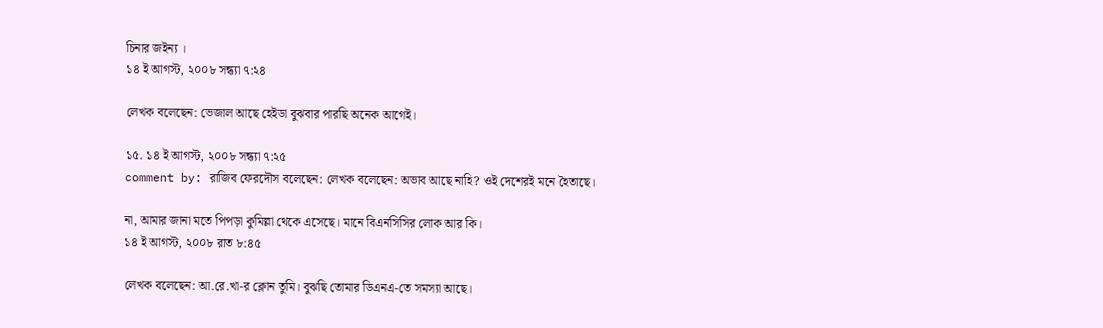চিনার জইন্য ।
১৪ ই আগস্ট, ২০০৮ সন্ধ্যা ৭:২৪

লেখক বলেছেন: ভেজাল আছে হেইডা বুঝবার পারছি অনেক আগেই।

১৫. ১৪ ই আগস্ট, ২০০৮ সন্ধ্যা ৭:২৫
comment by: রাজিব ফেরদৌস বলেছেন: লেখক বলেছেন: অভাব আছে নাহি? ওই দেশেরই মনে হৈতাছে।

না, আমার জানা মতে পিপড়া কুমিল্লা থেকে এসেছে। মানে বিএনসিসির লোক আর কি।
১৪ ই আগস্ট, ২০০৮ রাত ৮:৪৫

লেখক বলেছেন: আ.রে.খা-র ক্লোন তুমি। বুঝছি তোমার ডিএনএ-তে সমস্যা আছে।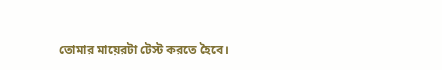তোমার মায়েরটা টেস্ট করতে হৈবে।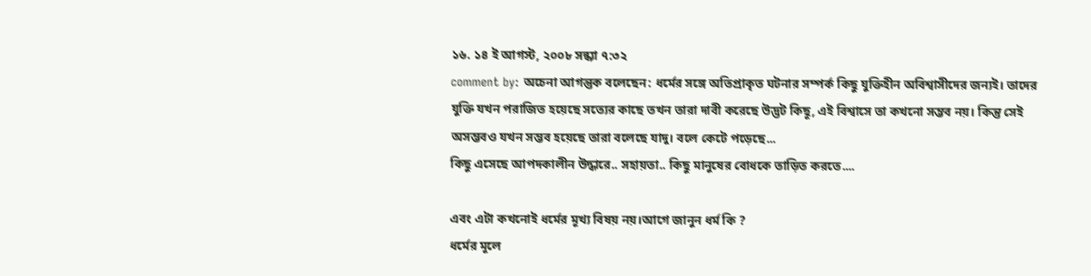১৬. ১৪ ই আগস্ট, ২০০৮ সন্ধ্যা ৭:৩২
comment by: অচেনা আগন্তুক বলেছেন: ধর্মের সঙ্গে অতিপ্রাকৃত ঘটনার সম্পর্ক কিছু যুক্তিহীন অবিশ্বাসীদের জন্যই। তাদের যুক্তি যখন পরাজিত হয়েছে সত্যের কাছে তখন তারা দাবী করেছে উদ্ভট কিছূ, এই বিশ্বাসে তা কখনো সম্ভব নয়। কিন্তু সেই অসম্ভবও যখন সম্ভব হয়েছে তারা বলেছে যাদু। বলে কেটে পড়েছে...
কিছু এসেছে আপদকালীন উদ্ধারে.. সহায়তা.. কিছু মানুষের বোধকে তাড়িত করতে....

এবং এটা কখনোই ধর্মের মূখ্য বিষয় নয়।আগে জানুন ধর্ম কি ?
ধর্মের মূলে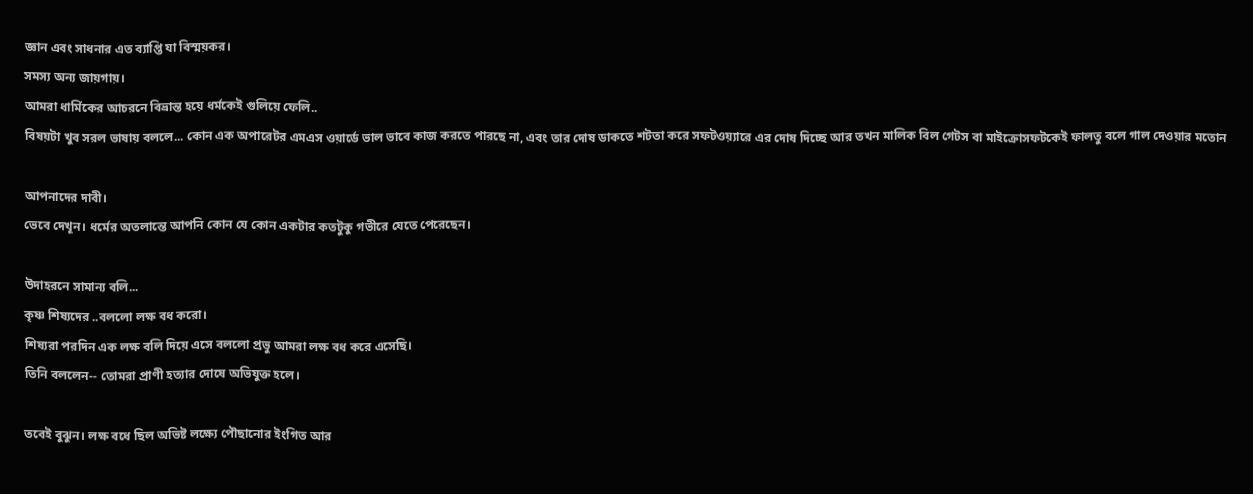জ্ঞান এবং সাধনার এত ব্যাপ্তি যা বিস্ময়কর।
সমস্য অন্য জায়গায়।
আমরা ধার্মিকের আচরনে বিভ্রান্ত হয়ে ধর্মকেই গুলিয়ে ফেলি..
বিষয়টা খুব সরল ভাষায় বললে... কোন এক অপারেটর এমএস ওয়ার্ডে ভাল ভাবে কাজ করতে পারছে না, এবং তার দোষ ডাকতে শটতা করে সফটওয়্যারে এর দোষ দিচ্ছে আর তখন মালিক বিল গেটস বা মাইক্রোসফটকেই ফালতু বলে গাল দেওয়ার মতোন

আপনাদের দাবী।
ভেবে দেখূন। ধর্মের অতলান্তে আপনি কোন যে কোন একটার কতটুকু গভীরে যেতে পেরেছেন।

উদাহরনে সামান্য বলি...
কৃষ্ণ শিষ্যদের ..বললো লক্ষ বধ করো।
শিষ্যরা পরদিন এক লক্ষ বলি দিয়ে এসে বললো প্রভু আমরা লক্ষ বধ করে এসেছি।
তিনি বললেন-- তোমরা প্রাণী হত্যার দোষে অভিযুক্ত হলে।

তবেই বুঝুন। লক্ষ বধে ছিল অভিষ্ট লক্ষ্যে পৌছানোর ইংগিত আর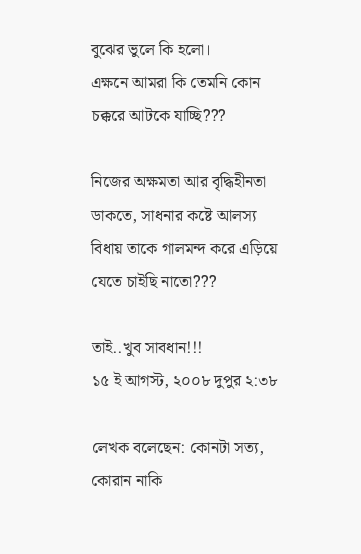বুঝের ভুলে কি হলো।
এক্ষনে আমরা কি তেমনি কোন চক্করে আটকে যাচ্ছি???

নিজের অক্ষমতা আর বৃদ্ধিহীনতা ডাকতে, সাধনার কষ্টে আলস্য বিধায় তাকে গালমন্দ করে এড়িয়ে যেতে চাইছি নাতো???

তাই..খুব সাবধান!!!
১৫ ই আগস্ট, ২০০৮ দুপুর ২:৩৮

লেখক বলেছেন: কোনটা সত্য, কোরান নাকি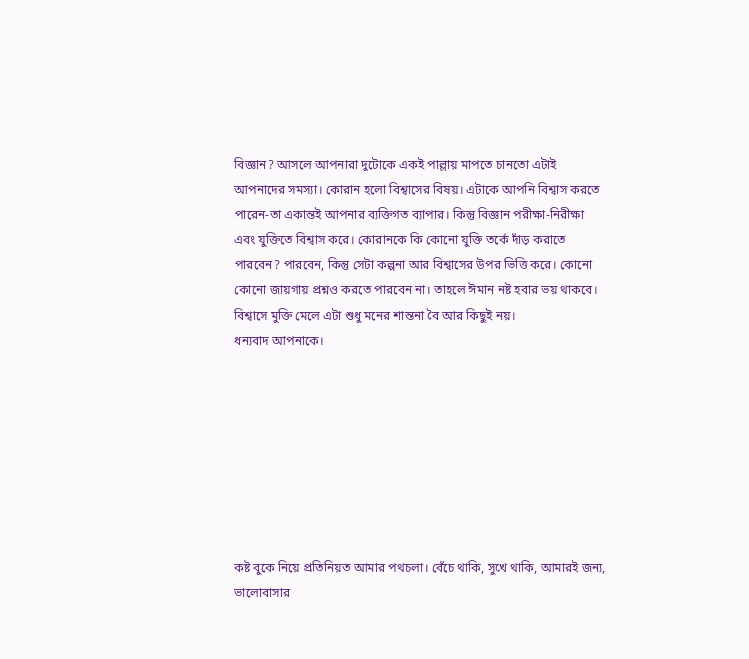বিজ্ঞান? আসলে আপনারা দুটোকে একই পাল্লায় মাপতে চানতো এটাই আপনাদের সমস্যা। কোরান হলো বিশ্বাসের বিষয়। এটাকে আপনি বিশ্বাস করতে পারেন-তা একান্তই আপনার ব্যক্তিগত ব্যাপার। কিন্তু বিজ্ঞান পরীক্ষা-নিরীক্ষা এবং যুক্তিতে বিশ্বাস করে। কোরানকে কি কোনো যুক্তি তর্কে দাঁড় করাতে পারবেন? পারবেন, কিন্তু সেটা কল্পনা আর বিশ্বাসের উপর ভিত্তি করে। কোনো কোনো জায়গায় প্রশ্নও করতে পারবেন না। তাহলে ঈমান নষ্ট হবার ভয় থাকবে। বিশ্বাসে মুক্তি মেলে এটা শুধু মনের শান্তনা বৈ আর কিছুই নয়।
ধন্যবাদ আপনাকে।








কষ্ট বুকে নিয়ে প্রতিনিয়ত আমার পথচলা। বেঁচে থাকি, সুখে থাকি, আমারই জন্য, ভালোবাসার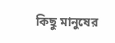কিছু মানুষের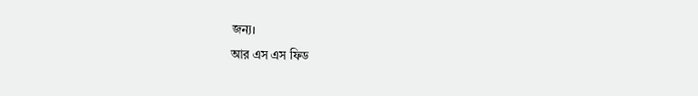জন্য।
আর এস এস ফিড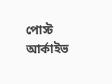পোস্ট আর্কাইভ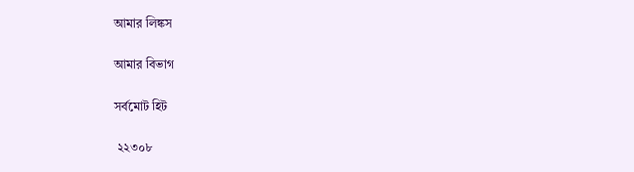আমার লিঙ্কস

আমার বিভাগ

সর্বমোট হিট

 ২২৩০৮